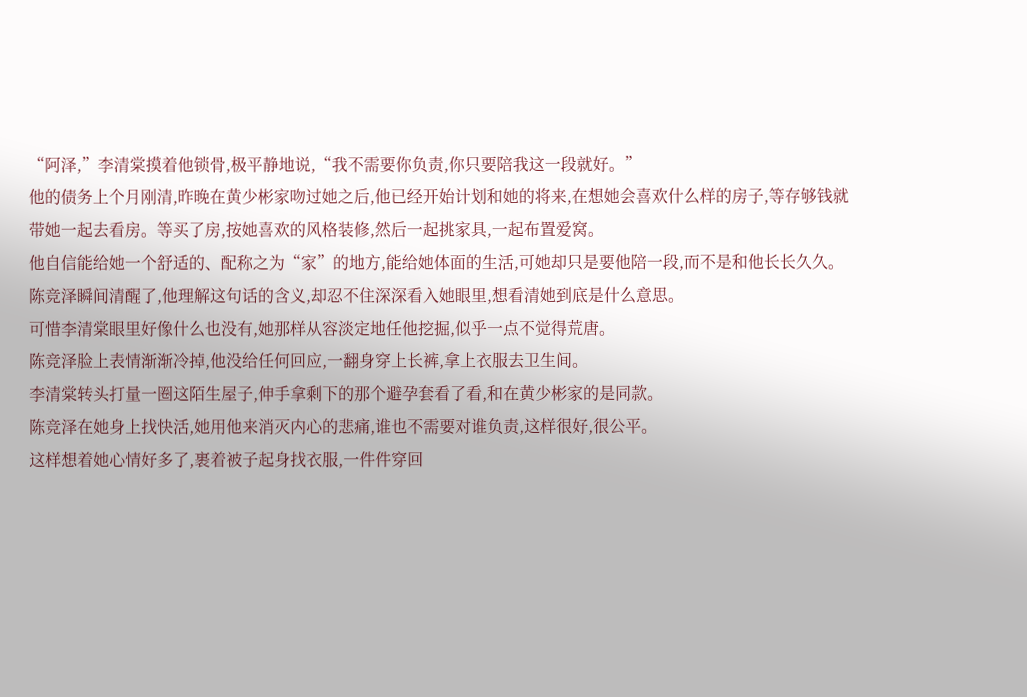“阿泽,”李清棠摸着他锁骨,极平静地说,“我不需要你负责,你只要陪我这一段就好。”
他的债务上个月刚清,昨晚在黄少彬家吻过她之后,他已经开始计划和她的将来,在想她会喜欢什么样的房子,等存够钱就带她一起去看房。等买了房,按她喜欢的风格装修,然后一起挑家具,一起布置爱窝。
他自信能给她一个舒适的、配称之为“家”的地方,能给她体面的生活,可她却只是要他陪一段,而不是和他长长久久。
陈竞泽瞬间清醒了,他理解这句话的含义,却忍不住深深看入她眼里,想看清她到底是什么意思。
可惜李清棠眼里好像什么也没有,她那样从容淡定地任他挖掘,似乎一点不觉得荒唐。
陈竞泽脸上表情渐渐冷掉,他没给任何回应,一翻身穿上长裤,拿上衣服去卫生间。
李清棠转头打量一圈这陌生屋子,伸手拿剩下的那个避孕套看了看,和在黄少彬家的是同款。
陈竞泽在她身上找快活,她用他来消灭内心的悲痛,谁也不需要对谁负责,这样很好,很公平。
这样想着她心情好多了,裹着被子起身找衣服,一件件穿回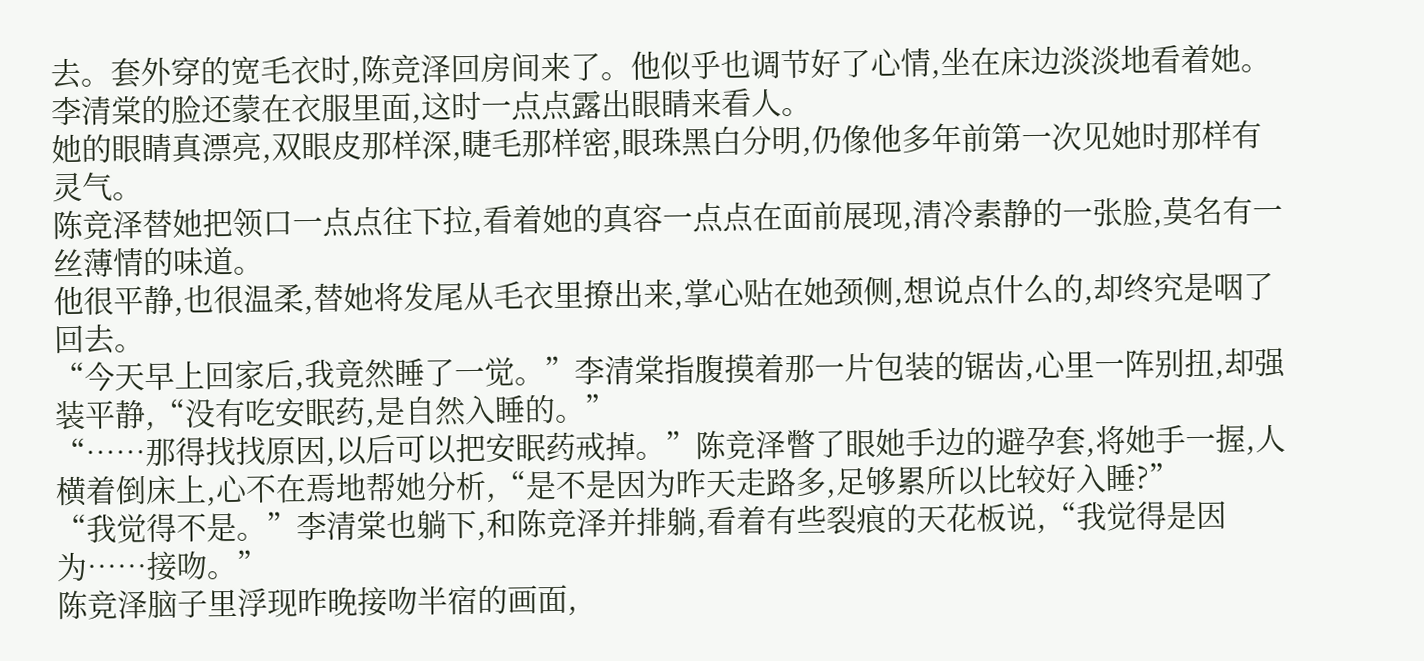去。套外穿的宽毛衣时,陈竞泽回房间来了。他似乎也调节好了心情,坐在床边淡淡地看着她。
李清棠的脸还蒙在衣服里面,这时一点点露出眼睛来看人。
她的眼睛真漂亮,双眼皮那样深,睫毛那样密,眼珠黑白分明,仍像他多年前第一次见她时那样有灵气。
陈竞泽替她把领口一点点往下拉,看着她的真容一点点在面前展现,清冷素静的一张脸,莫名有一丝薄情的味道。
他很平静,也很温柔,替她将发尾从毛衣里撩出来,掌心贴在她颈侧,想说点什么的,却终究是咽了回去。
“今天早上回家后,我竟然睡了一觉。”李清棠指腹摸着那一片包装的锯齿,心里一阵别扭,却强装平静,“没有吃安眠药,是自然入睡的。”
“……那得找找原因,以后可以把安眠药戒掉。”陈竞泽瞥了眼她手边的避孕套,将她手一握,人横着倒床上,心不在焉地帮她分析,“是不是因为昨天走路多,足够累所以比较好入睡?”
“我觉得不是。”李清棠也躺下,和陈竞泽并排躺,看着有些裂痕的天花板说,“我觉得是因为……接吻。”
陈竞泽脑子里浮现昨晚接吻半宿的画面,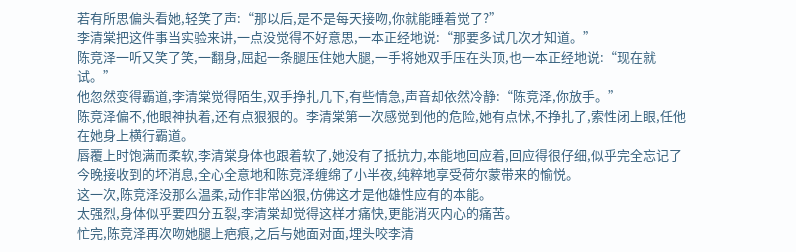若有所思偏头看她,轻笑了声:“那以后,是不是每天接吻,你就能睡着觉了?”
李清棠把这件事当实验来讲,一点没觉得不好意思,一本正经地说:“那要多试几次才知道。”
陈竞泽一听又笑了笑,一翻身,屈起一条腿压住她大腿,一手将她双手压在头顶,也一本正经地说:“现在就试。”
他忽然变得霸道,李清棠觉得陌生,双手挣扎几下,有些情急,声音却依然冷静:“陈竞泽,你放手。”
陈竞泽偏不,他眼神执着,还有点狠狠的。李清棠第一次感觉到他的危险,她有点怵,不挣扎了,索性闭上眼,任他在她身上横行霸道。
唇覆上时饱满而柔软,李清棠身体也跟着软了,她没有了抵抗力,本能地回应着,回应得很仔细,似乎完全忘记了今晚接收到的坏消息,全心全意地和陈竞泽缠绵了小半夜,纯粹地享受荷尔蒙带来的愉悦。
这一次,陈竞泽没那么温柔,动作非常凶狠,仿佛这才是他雄性应有的本能。
太强烈,身体似乎要四分五裂,李清棠却觉得这样才痛快,更能消灭内心的痛苦。
忙完,陈竞泽再次吻她腿上疤痕,之后与她面对面,埋头咬李清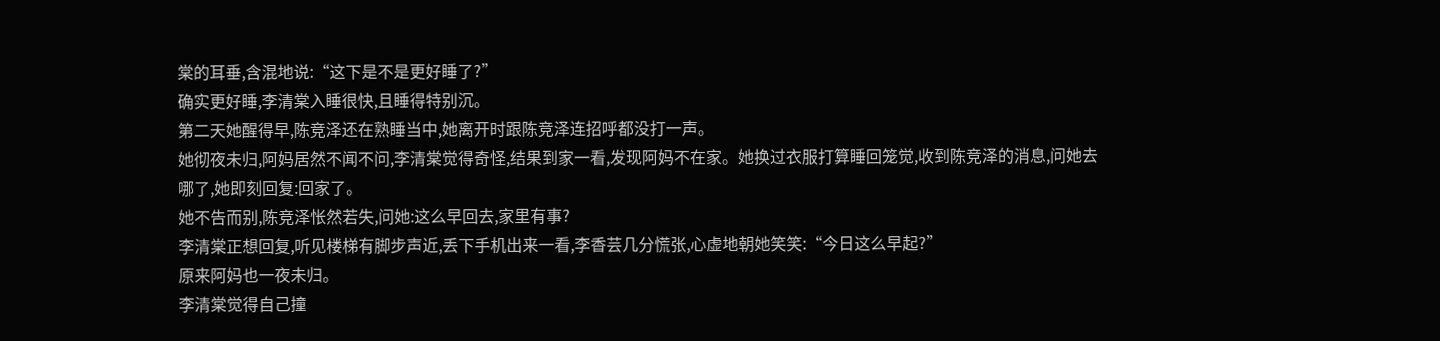棠的耳垂,含混地说:“这下是不是更好睡了?”
确实更好睡,李清棠入睡很快,且睡得特别沉。
第二天她醒得早,陈竞泽还在熟睡当中,她离开时跟陈竞泽连招呼都没打一声。
她彻夜未归,阿妈居然不闻不问,李清棠觉得奇怪,结果到家一看,发现阿妈不在家。她换过衣服打算睡回笼觉,收到陈竞泽的消息,问她去哪了,她即刻回复:回家了。
她不告而别,陈竞泽怅然若失,问她:这么早回去,家里有事?
李清棠正想回复,听见楼梯有脚步声近,丢下手机出来一看,李香芸几分慌张,心虚地朝她笑笑:“今日这么早起?”
原来阿妈也一夜未归。
李清棠觉得自己撞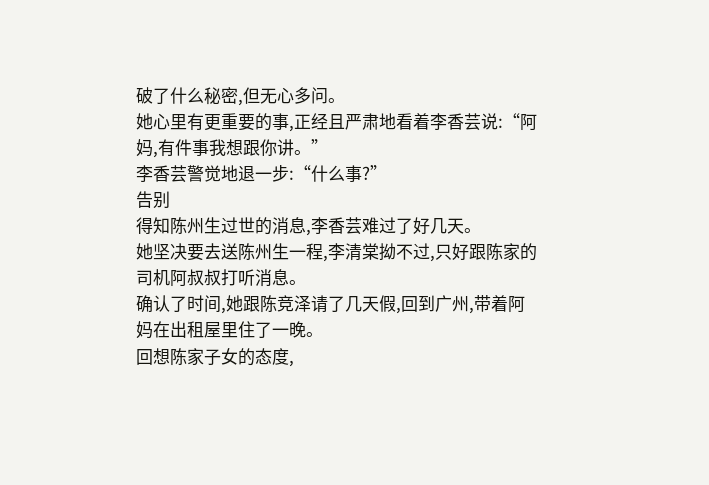破了什么秘密,但无心多问。
她心里有更重要的事,正经且严肃地看着李香芸说:“阿妈,有件事我想跟你讲。”
李香芸警觉地退一步:“什么事?”
告别
得知陈州生过世的消息,李香芸难过了好几天。
她坚决要去送陈州生一程,李清棠拗不过,只好跟陈家的司机阿叔叔打听消息。
确认了时间,她跟陈竞泽请了几天假,回到广州,带着阿妈在出租屋里住了一晚。
回想陈家子女的态度,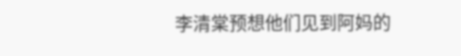李清棠预想他们见到阿妈的